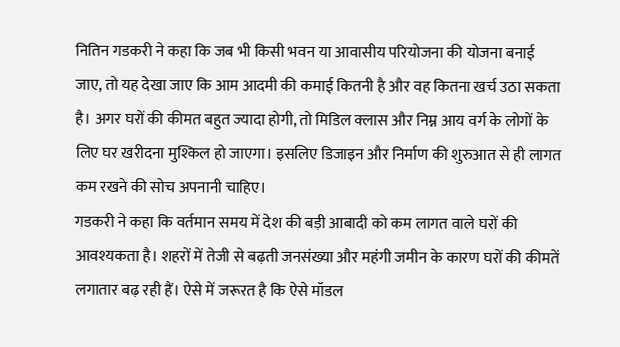नितिन गडकरी ने कहा कि जब भी किसी भवन या आवासीय परियोजना की योजना बनाई जाए, तो यह देखा जाए कि आम आदमी की कमाई कितनी है और वह कितना खर्च उठा सकता है। अगर घरों की कीमत बहुत ज्यादा होगी, तो मिडिल क्लास और निम्न आय वर्ग के लोगों के लिए घर खरीदना मुश्किल हो जाएगा। इसलिए डिजाइन और निर्माण की शुरुआत से ही लागत कम रखने की सोच अपनानी चाहिए।
गडकरी ने कहा कि वर्तमान समय में देश की बड़ी आबादी को कम लागत वाले घरों की आवश्यकता है। शहरों में तेजी से बढ़ती जनसंख्या और महंगी जमीन के कारण घरों की कीमतें लगातार बढ़ रही हैं। ऐसे में जरूरत है कि ऐसे मॉडल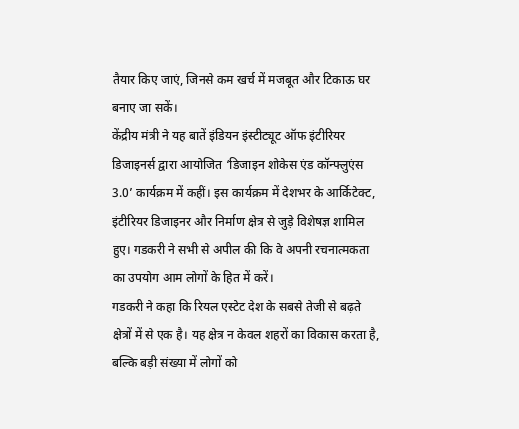तैयार किए जाएं, जिनसे कम खर्च में मजबूत और टिकाऊ घर बनाए जा सकें।
केंद्रीय मंत्री ने यह बातें इंडियन इंस्टीट्यूट ऑफ इंटीरियर डिजाइनर्स द्वारा आयोजित ‘डिजाइन शोकेस एंड कॉन्फ्लुएंस 3.0’ कार्यक्रम में कहीं। इस कार्यक्रम में देशभर के आर्किटेक्ट, इंटीरियर डिजाइनर और निर्माण क्षेत्र से जुड़े विशेषज्ञ शामिल हुए। गडकरी ने सभी से अपील की कि वे अपनी रचनात्मकता का उपयोग आम लोगों के हित में करें।
गडकरी ने कहा कि रियल एस्टेट देश के सबसे तेजी से बढ़ते क्षेत्रों में से एक है। यह क्षेत्र न केवल शहरों का विकास करता है, बल्कि बड़ी संख्या में लोगों को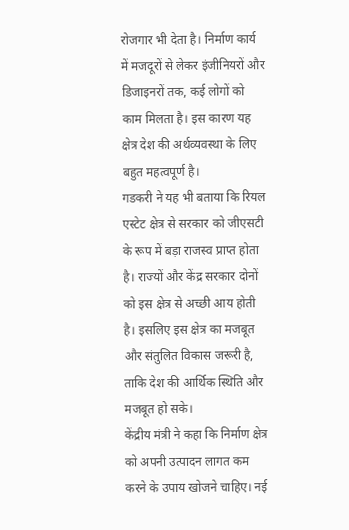रोजगार भी देता है। निर्माण कार्य में मजदूरों से लेकर इंजीनियरों और डिजाइनरों तक, कई लोगों को काम मिलता है। इस कारण यह क्षेत्र देश की अर्थव्यवस्था के लिए बहुत महत्वपूर्ण है।
गडकरी ने यह भी बताया कि रियल एस्टेट क्षेत्र से सरकार को जीएसटी के रूप में बड़ा राजस्व प्राप्त होता है। राज्यों और केंद्र सरकार दोनों को इस क्षेत्र से अच्छी आय होती है। इसलिए इस क्षेत्र का मजबूत और संतुलित विकास जरूरी है, ताकि देश की आर्थिक स्थिति और मजबूत हो सके।
केंद्रीय मंत्री ने कहा कि निर्माण क्षेत्र को अपनी उत्पादन लागत कम करने के उपाय खोजने चाहिए। नई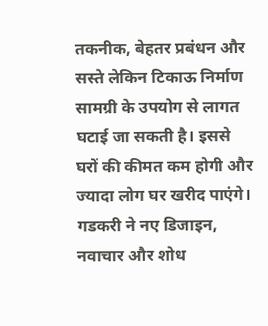तकनीक, बेहतर प्रबंधन और सस्ते लेकिन टिकाऊ निर्माण सामग्री के उपयोग से लागत घटाई जा सकती है। इससे घरों की कीमत कम होगी और ज्यादा लोग घर खरीद पाएंगे।
गडकरी ने नए डिजाइन, नवाचार और शोध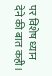पर विशेष ध्यान देने की बात कही।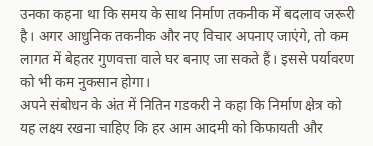उनका कहना था कि समय के साथ निर्माण तकनीक में बदलाव जरूरी है। अगर आधुनिक तकनीक और नए विचार अपनाए जाएंगे, तो कम लागत में बेहतर गुणवत्ता वाले घर बनाए जा सकते हैं। इससे पर्यावरण को भी कम नुकसान होगा।
अपने संबोधन के अंत में नितिन गडकरी ने कहा कि निर्माण क्षेत्र को यह लक्ष्य रखना चाहिए कि हर आम आदमी को किफायती और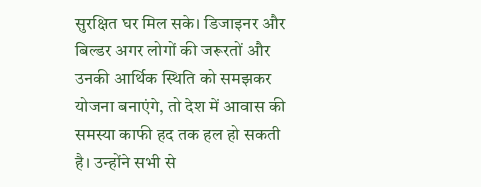सुरक्षित घर मिल सके। डिजाइनर और बिल्डर अगर लोगों की जरूरतों और उनकी आर्थिक स्थिति को समझकर योजना बनाएंगे, तो देश में आवास की समस्या काफी हद तक हल हो सकती है। उन्होंने सभी से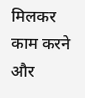मिलकर काम करने और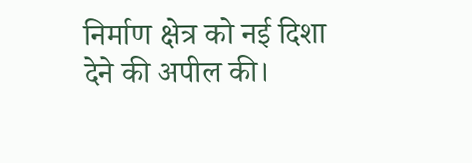निर्माण क्षेत्र को नई दिशा देने की अपील की।